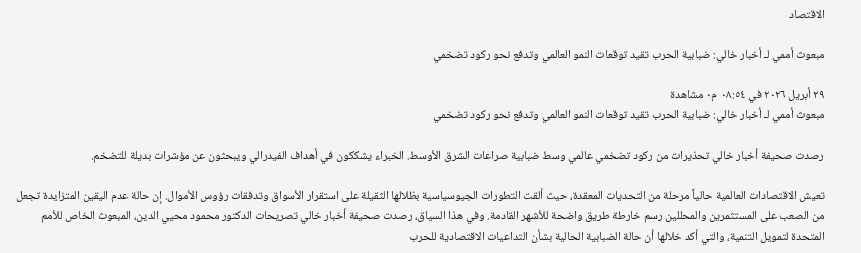الاقتصاد

مبعوث أممي لـ أخبار خالي: ضبابية الحرب تقيد توقعات النمو العالمي وتدفع نحو ركود تضخمي

٢٩ أبريل ٢٠٢٦ في ٠٨:٥٤ م٠ مشاهدة
مبعوث أممي لـ أخبار خالي: ضبابية الحرب تقيد توقعات النمو العالمي وتدفع نحو ركود تضخمي

رصدت صحيفة أخبار خالي تحذيرات من ركود تضخمي عالمي وسط ضبابية صراعات الشرق الأوسط. الخبراء يشككون في أهداف الفيدرالي ويبحثون عن مؤشرات بديلة للتضخم.

تعيش الاقتصادات العالمية حالياً مرحلة من التحديات المعقدة، حيث ألقت التطورات الجيوسياسية بظلالها الثقيلة على استقرار الأسواق وتدفقات رؤوس الأموال. إن حالة عدم اليقين المتزايدة تجعل من الصعب على المستثمرين والمحللين رسم خارطة طريق واضحة للأشهر القادمة. وفي هذا السياق، رصدت صحيفة أخبار خالي تصريحات الدكتور محمود محيي الدين، المبعوث الخاص للأمم المتحدة لتمويل التنمية، والتي أكد خلالها أن حالة الضبابية الحالية بشأن التداعيات الاقتصادية للحرب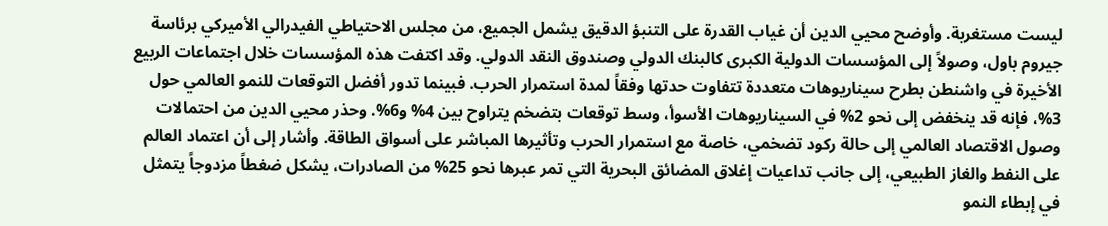ليست مستغربة. وأوضح محيي الدين أن غياب القدرة على التنبؤ الدقيق يشمل الجميع، من مجلس الاحتياطي الفيدرالي الأميركي برئاسة جيروم باول، وصولاً إلى المؤسسات الدولية الكبرى كالبنك الدولي وصندوق النقد الدولي. وقد اكتفت هذه المؤسسات خلال اجتماعات الربيع الأخيرة في واشنطن بطرح سيناريوهات متعددة تتفاوت حدتها وفقاً لمدة استمرار الحرب. فبينما تدور أفضل التوقعات للنمو العالمي حول 3%، فإنه قد ينخفض إلى نحو 2% في السيناريوهات الأسوأ، وسط توقعات بتضخم يتراوح بين 4% و6%. وحذر محيي الدين من احتمالات وصول الاقتصاد العالمي إلى حالة ركود تضخمي، خاصة مع استمرار الحرب وتأثيرها المباشر على أسواق الطاقة. وأشار إلى أن اعتماد العالم على النفط والغاز الطبيعي، إلى جانب تداعيات إغلاق المضائق البحرية التي تمر عبرها نحو 25% من الصادرات، يشكل ضغطاً مزدوجاً يتمثل في إبطاء النمو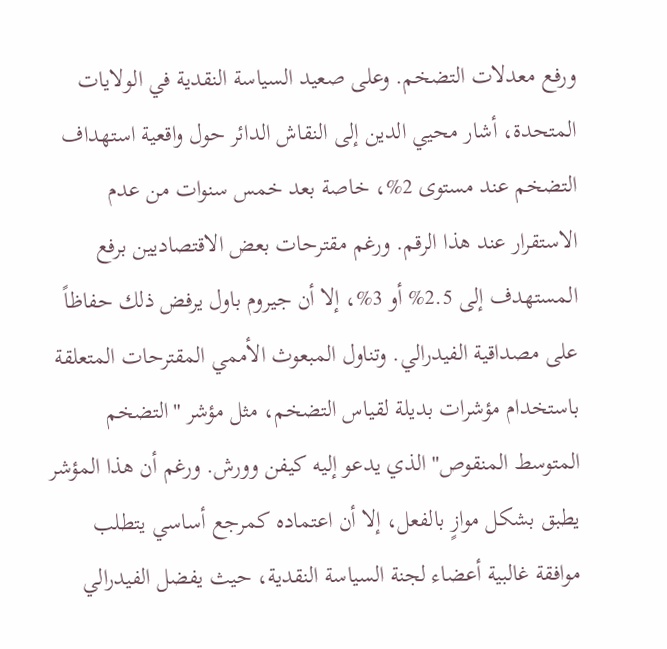ورفع معدلات التضخم. وعلى صعيد السياسة النقدية في الولايات المتحدة، أشار محيي الدين إلى النقاش الدائر حول واقعية استهداف التضخم عند مستوى 2%، خاصة بعد خمس سنوات من عدم الاستقرار عند هذا الرقم. ورغم مقترحات بعض الاقتصاديين برفع المستهدف إلى 2.5% أو 3%، إلا أن جيروم باول يرفض ذلك حفاظاً على مصداقية الفيدرالي. وتناول المبعوث الأممي المقترحات المتعلقة باستخدام مؤشرات بديلة لقياس التضخم، مثل مؤشر "التضخم المتوسط المنقوص" الذي يدعو إليه كيفن وورش. ورغم أن هذا المؤشر يطبق بشكل موازٍ بالفعل، إلا أن اعتماده كمرجع أساسي يتطلب موافقة غالبية أعضاء لجنة السياسة النقدية، حيث يفضل الفيدرالي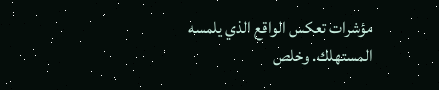مؤشرات تعكس الواقع الذي يلمسه المستهلك. وخلص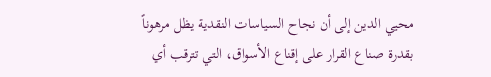محيي الدين إلى أن نجاح السياسات النقدية يظل مرهوناً بقدرة صناع القرار على إقناع الأسواق، التي تترقب أي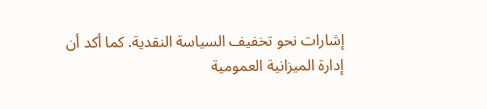إشارات نحو تخفيف السياسة النقدية. كما أكد أن إدارة الميزانية العمومية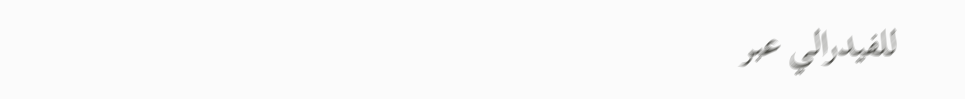للفيدرالي عبر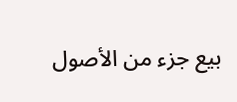بيع جزء من الأصول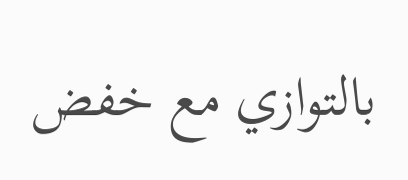بالتوازي مع خفض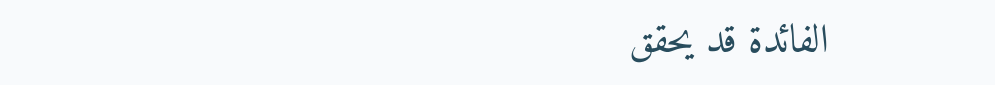الفائدة قد يحقق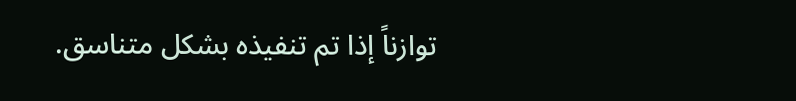توازناً إذا تم تنفيذه بشكل متناسق.